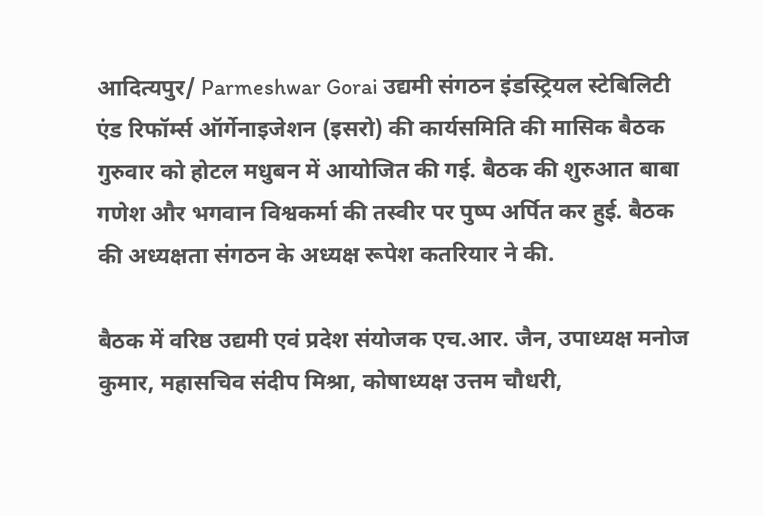आदित्यपुर/ Parmeshwar Gorai उद्यमी संगठन इंडस्ट्रियल स्टेबिलिटी एंड रिफॉर्म्स ऑर्गेनाइजेशन (इसरो) की कार्यसमिति की मासिक बैठक गुरुवार को होटल मधुबन में आयोजित की गई. बैठक की शुरुआत बाबा गणेश और भगवान विश्वकर्मा की तस्वीर पर पुष्प अर्पित कर हुई. बैठक की अध्यक्षता संगठन के अध्यक्ष रूपेश कतरियार ने की.

बैठक में वरिष्ठ उद्यमी एवं प्रदेश संयोजक एच.आर. जैन, उपाध्यक्ष मनोज कुमार, महासचिव संदीप मिश्रा, कोषाध्यक्ष उत्तम चौधरी,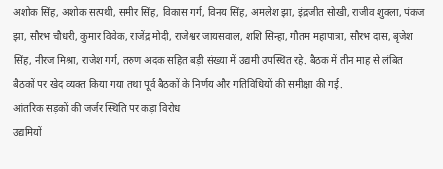अशोक सिंह, अशोक सत्पथी, समीर सिंह, विकास गर्ग, विनय सिंह, अमलेश झा, इंद्रजीत सोखी, राजीव शुक्ला, पंकज झा, सौरभ चौधरी, कुमार विवेक, राजेंद्र मोदी, राजेश्वर जायसवाल, शशि सिन्हा, गौतम महापात्रा, सौरभ दास, बृजेश सिंह, नीरज मिश्रा, राजेश गर्ग, तरुण अदक सहित बड़ी संख्या में उद्यमी उपस्थित रहे. बैठक में तीन माह से लंबित बैठकों पर खेद व्यक्त किया गया तथा पूर्व बैठकों के निर्णय और गतिविधियों की समीक्षा की गई.
आंतरिक सड़कों की जर्जर स्थिति पर कड़ा विरोध
उद्यमियों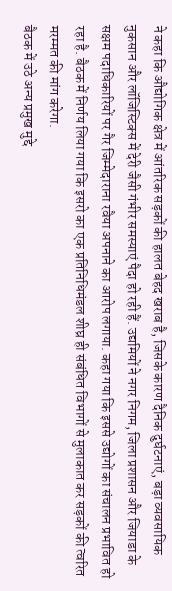ने कहा कि औद्योगिक क्षेत्र में आंतरिक सड़कों की हालत बेहद खराब है, जिसके कारण दैनिक दुर्घटनाएं, बड़ा व्यवसायिक नुकसान और लॉजिस्टिक्स में देरी जैसी गंभीर समस्याएं पैदा हो रही हैं. उद्यमियों ने नगर निगम, जिला प्रशासन और जियाडा के सक्षम पदाधिकारियों पर गैर जिम्मेदाराना रवैया अपनाने का आरोप लगाया. कहा गया कि इससे उद्योगों का संचालन प्रभावित हो रहा है. बैठक में निर्णय लिया गया कि इसरो का एक प्रतिनिधिमंडल शीघ्र ही संबंधित विभागों से मुलाकात कर सड़कों की त्वरित मरम्मत की मांग करेगा.
बैठक में उठे अन्य प्रमुख मुद्दे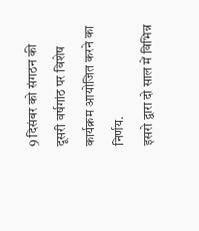9 दिसंबर को संगठन की दूसरी वर्षगांठ पर विशेष कार्यक्रम आयोजित करने का निर्णय.
इसरो द्वारा दो साल में विभिन्न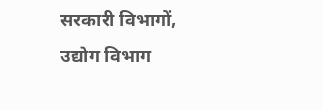सरकारी विभागों, उद्योग विभाग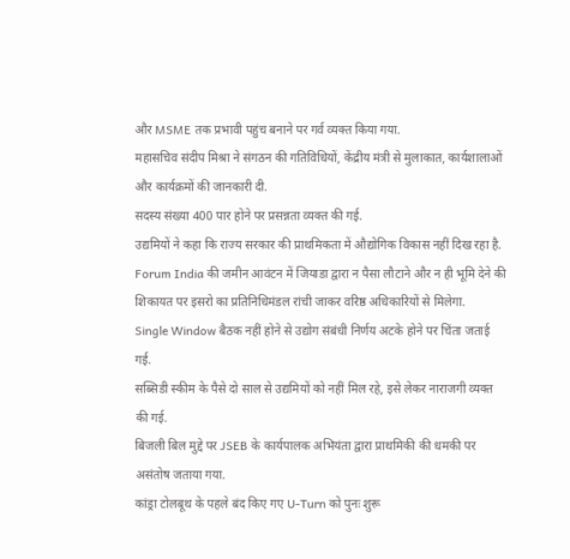और MSME तक प्रभावी पहुंच बनाने पर गर्व व्यक्त किया गया.
महासचिव संदीप मिश्रा ने संगठन की गतिविधियों, केंद्रीय मंत्री से मुलाकात, कार्यशालाओं और कार्यक्रमों की जानकारी दी.
सदस्य संख्या 400 पार होने पर प्रसन्नता व्यक्त की गई.
उद्यमियों ने कहा कि राज्य सरकार की प्राथमिकता में औद्योगिक विकास नहीं दिख रहा है.
Forum India की जमीन आवंटन में जियाडा द्वारा न पैसा लौटाने और न ही भूमि देने की शिकायत पर इसरो का प्रतिनिधिमंडल रांची जाकर वरिष्ठ अधिकारियों से मिलेगा.
Single Window बैठक नहीं होने से उद्योग संबंधी निर्णय अटके होने पर चिंता जताई गई.
सब्सिडी स्कीम के पैसे दो साल से उद्यमियों को नहीं मिल रहे, इसे लेकर नाराजगी व्यक्त की गई.
बिजली बिल मुद्दे पर JSEB के कार्यपालक अभियंता द्वारा प्राथमिकी की धमकी पर असंतोष जताया गया.
कांड्रा टोलबूथ के पहले बंद किए गए U-Turn को पुनः शुरू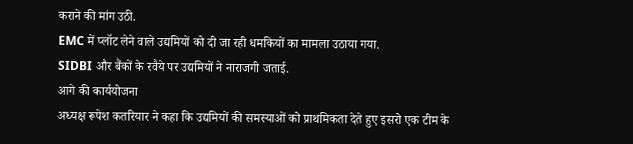कराने की मांग उठी.
EMC में प्लॉट लेने वाले उद्यमियों को दी जा रही धमकियों का मामला उठाया गया.
SIDBI और बैंकों के रवैये पर उद्यमियों ने नाराजगी जताई.
आगे की कार्ययोजना
अध्यक्ष रूपेश कतरियार ने कहा कि उद्यमियों की समस्याओं को प्राथमिकता देते हुए इसरो एक टीम के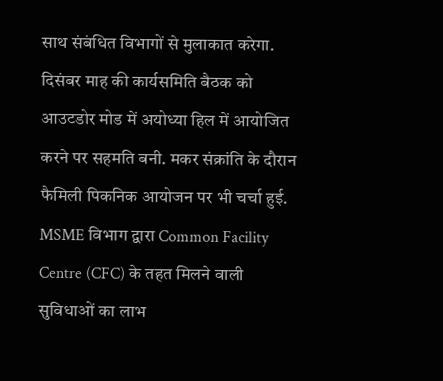साथ संबंधित विभागों से मुलाकात करेगा. दिसंबर माह की कार्यसमिति बैठक को आउटडोर मोड में अयोध्या हिल में आयोजित करने पर सहमति बनी. मकर संक्रांति के दौरान फैमिली पिकनिक आयोजन पर भी चर्चा हुई. MSME विभाग द्वारा Common Facility Centre (CFC) के तहत मिलने वाली सुविधाओं का लाभ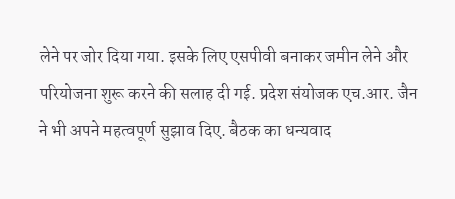लेने पर जोर दिया गया. इसके लिए एसपीवी बनाकर जमीन लेने और परियोजना शुरू करने की सलाह दी गई. प्रदेश संयोजक एच.आर. जैन ने भी अपने महत्वपूर्ण सुझाव दिए. बैठक का धन्यवाद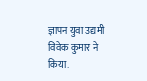ज्ञापन युवा उद्यमी विवेक कुमार ने किया.